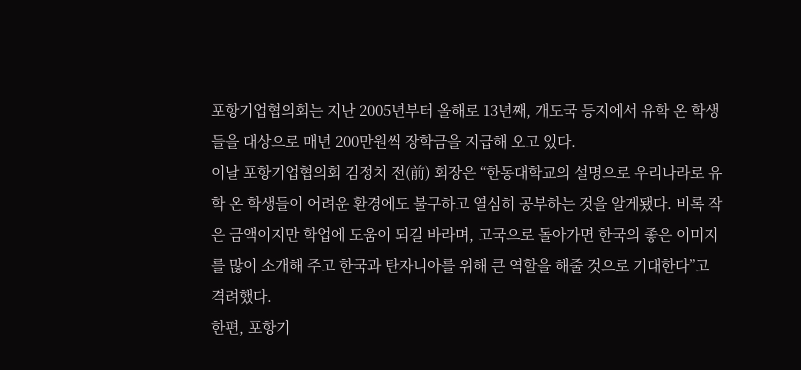포항기업협의회는 지난 2005년부터 올해로 13년째, 개도국 등지에서 유학 온 학생들을 대상으로 매년 200만원씩 장학금을 지급해 오고 있다.
이날 포항기업협의회 김정치 전(前) 회장은 “한동대학교의 설명으로 우리나라로 유학 온 학생들이 어려운 환경에도 불구하고 열심히 공부하는 것을 알게됐다. 비록 작은 금액이지만 학업에 도움이 되길 바라며, 고국으로 돌아가면 한국의 좋은 이미지를 많이 소개해 주고 한국과 탄자니아를 위해 큰 역할을 해줄 것으로 기대한다”고 격려했다.
한편, 포항기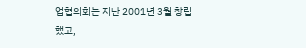업협의회는 지난 2001년 3월 창립했고,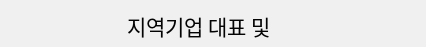지역기업 대표 및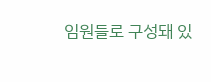임원들로 구성돼 있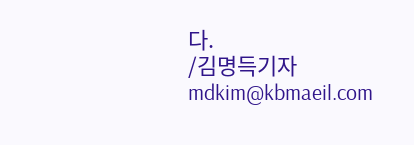다.
/김명득기자 mdkim@kbmaeil.com